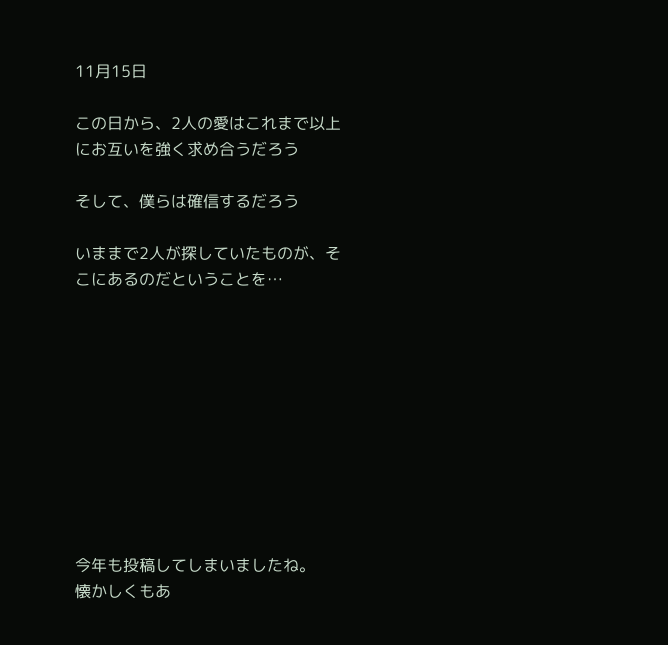11月15日

この日から、2人の愛はこれまで以上にお互いを強く求め合うだろう

そして、僕らは確信するだろう

いままで2人が探していたものが、そこにあるのだということを…










今年も投稿してしまいましたね。
懐かしくもあ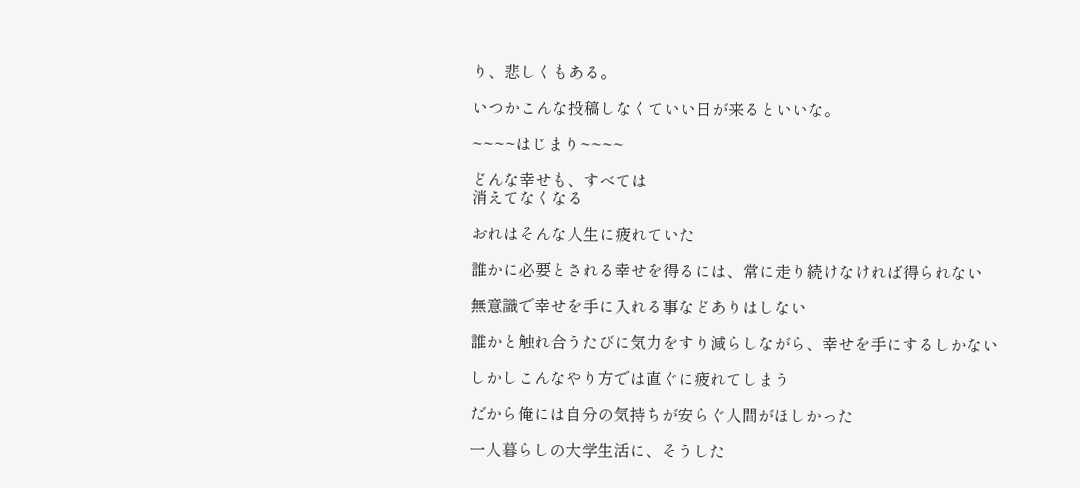り、悲しくもある。

いつかこんな投稿しなくていい日が来るといいな。

~~~~はじまり~~~~

どんな幸せも、すべては
消えてなくなる

おれはそんな人生に疲れていた

誰かに必要とされる幸せを得るには、常に走り続けなければ得られない

無意識で幸せを手に入れる事などありはしない

誰かと触れ合うたびに気力をすり減らしながら、幸せを手にするしかない

しかしこんなやり方では直ぐに疲れてしまう

だから俺には自分の気持ちが安らぐ人間がほしかった

一人暮らしの大学生活に、そうした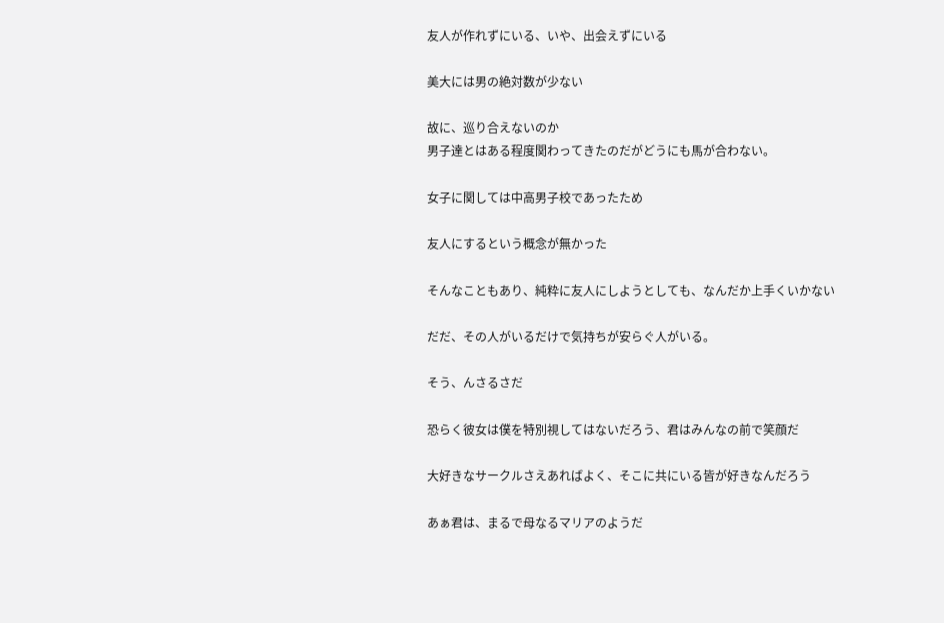友人が作れずにいる、いや、出会えずにいる

美大には男の絶対数が少ない

故に、巡り合えないのか
男子達とはある程度関わってきたのだがどうにも馬が合わない。

女子に関しては中高男子校であったため

友人にするという概念が無かった

そんなこともあり、純粋に友人にしようとしても、なんだか上手くいかない

だだ、その人がいるだけで気持ちが安らぐ人がいる。

そう、んさるさだ

恐らく彼女は僕を特別視してはないだろう、君はみんなの前で笑顔だ

大好きなサークルさえあればよく、そこに共にいる皆が好きなんだろう

あぁ君は、まるで母なるマリアのようだ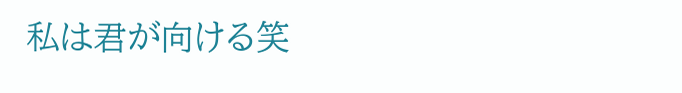私は君が向ける笑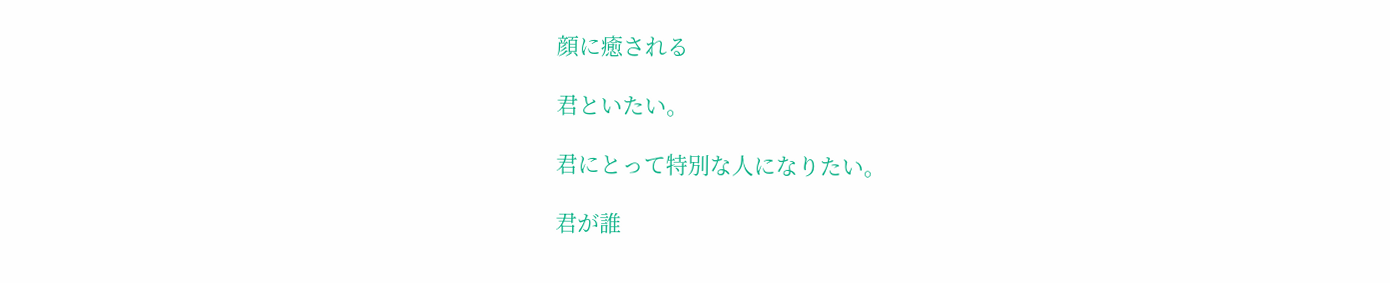顔に癒される

君といたい。

君にとって特別な人になりたい。

君が誰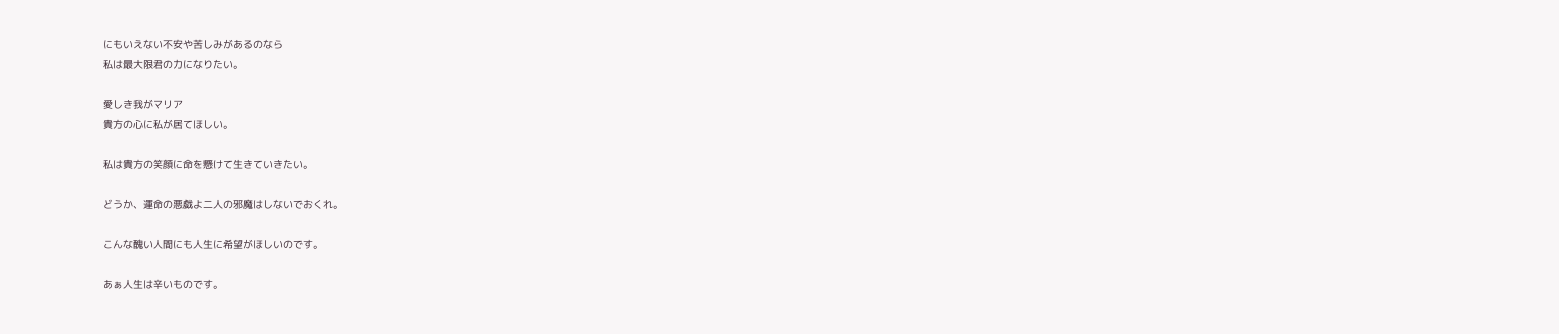にもいえない不安や苦しみがあるのなら
私は最大限君の力になりたい。

愛しき我がマリア
貴方の心に私が居てほしい。

私は貴方の笑顔に命を懸けて生きていきたい。

どうか、運命の悪戯よ二人の邪魔はしないでおくれ。

こんな醜い人間にも人生に希望がほしいのです。

あぁ人生は辛いものです。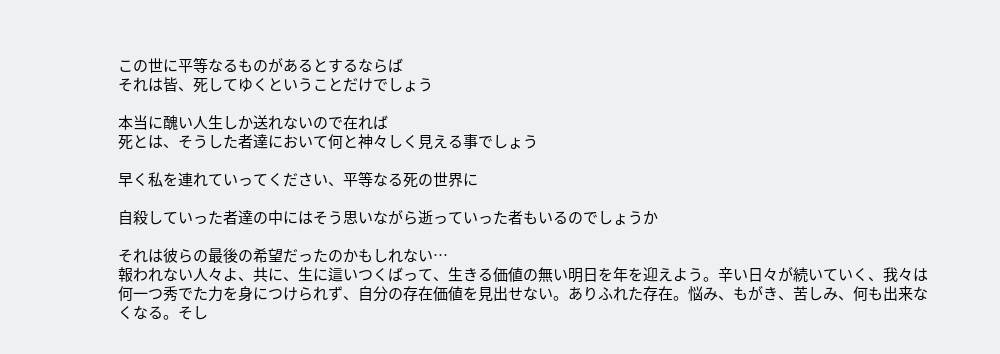この世に平等なるものがあるとするならば
それは皆、死してゆくということだけでしょう

本当に醜い人生しか送れないので在れば
死とは、そうした者達において何と神々しく見える事でしょう

早く私を連れていってください、平等なる死の世界に

自殺していった者達の中にはそう思いながら逝っていった者もいるのでしょうか

それは彼らの最後の希望だったのかもしれない…
報われない人々よ、共に、生に這いつくばって、生きる価値の無い明日を年を迎えよう。辛い日々が続いていく、我々は何一つ秀でた力を身につけられず、自分の存在価値を見出せない。ありふれた存在。悩み、もがき、苦しみ、何も出来なくなる。そし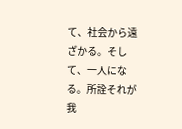て、社会から遠ざかる。そして、一人になる。所詮それが我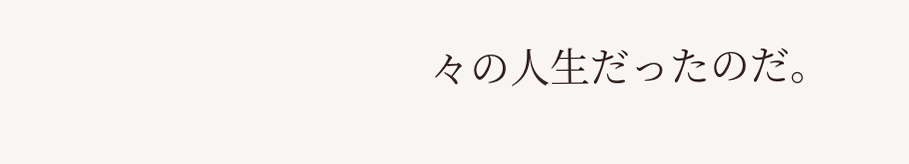々の人生だったのだ。